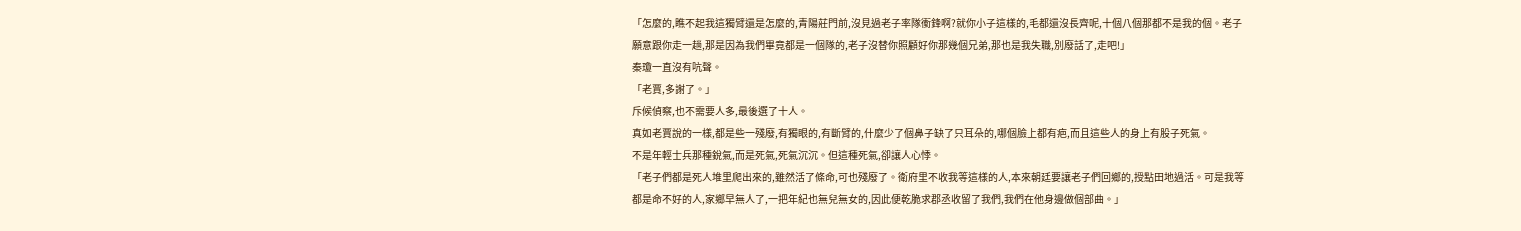「怎麼的,瞧不起我這獨臂還是怎麼的,青陽莊門前,沒見過老子率隊衝鋒啊?就你小子這樣的,毛都還沒長齊呢,十個八個那都不是我的個。老子願意跟你走一趟,那是因為我們畢竟都是一個隊的,老子沒替你照顧好你那幾個兄弟,那也是我失職,別廢話了,走吧!」
秦瓊一直沒有吭聲。
「老賈,多謝了。」
斥候偵察,也不需要人多,最後選了十人。
真如老賈說的一樣,都是些一殘廢,有獨眼的,有斷臂的,什麼少了個鼻子缺了只耳朵的,哪個臉上都有疤,而且這些人的身上有股子死氣。
不是年輕士兵那種銳氣,而是死氣,死氣沉沉。但這種死氣,卻讓人心悸。
「老子們都是死人堆里爬出來的,雖然活了條命,可也殘廢了。衛府里不收我等這樣的人,本來朝廷要讓老子們回鄉的,授點田地過活。可是我等都是命不好的人,家鄉早無人了,一把年紀也無兒無女的,因此便乾脆求郡丞收留了我們,我們在他身邊做個部曲。」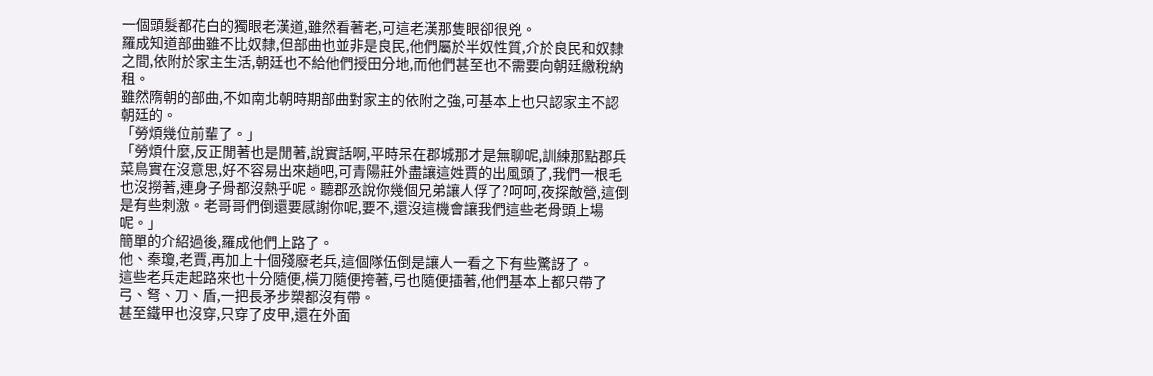一個頭髮都花白的獨眼老漢道,雖然看著老,可這老漢那隻眼卻很兇。
羅成知道部曲雖不比奴隸,但部曲也並非是良民,他們屬於半奴性質,介於良民和奴隸之間,依附於家主生活,朝廷也不給他們授田分地,而他們甚至也不需要向朝廷繳稅納租。
雖然隋朝的部曲,不如南北朝時期部曲對家主的依附之強,可基本上也只認家主不認朝廷的。
「勞煩幾位前輩了。」
「勞煩什麼,反正閒著也是閒著,說實話啊,平時呆在郡城那才是無聊呢,訓練那點郡兵菜鳥實在沒意思,好不容易出來趟吧,可青陽莊外盡讓這姓賈的出風頭了,我們一根毛也沒撈著,連身子骨都沒熱乎呢。聽郡丞說你幾個兄弟讓人俘了?呵呵,夜探敵營,這倒是有些刺激。老哥哥們倒還要感謝你呢,要不,還沒這機會讓我們這些老骨頭上場呢。」
簡單的介紹過後,羅成他們上路了。
他、秦瓊,老賈,再加上十個殘廢老兵,這個隊伍倒是讓人一看之下有些驚訝了。
這些老兵走起路來也十分隨便,橫刀隨便挎著,弓也隨便插著,他們基本上都只帶了弓、弩、刀、盾,一把長矛步槊都沒有帶。
甚至鐵甲也沒穿,只穿了皮甲,還在外面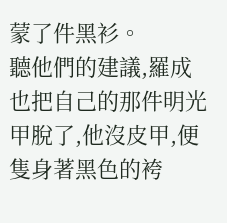蒙了件黑衫。
聽他們的建議,羅成也把自己的那件明光甲脫了,他沒皮甲,便隻身著黑色的袴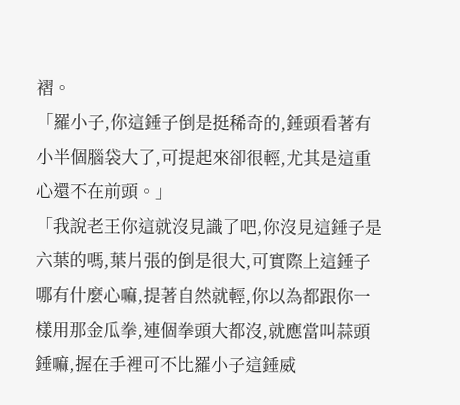褶。
「羅小子,你這錘子倒是挺稀奇的,錘頭看著有小半個腦袋大了,可提起來卻很輕,尤其是這重心還不在前頭。」
「我說老王你這就沒見識了吧,你沒見這錘子是六葉的嗎,葉片張的倒是很大,可實際上這錘子哪有什麼心嘛,提著自然就輕,你以為都跟你一樣用那金瓜拳,連個拳頭大都沒,就應當叫蒜頭錘嘛,握在手裡可不比羅小子這錘威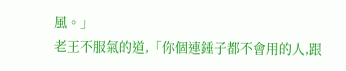風。」
老王不服氣的道,「你個連錘子都不會用的人,跟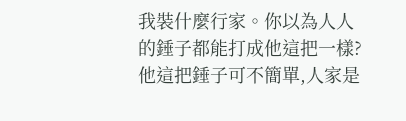我裝什麼行家。你以為人人的錘子都能打成他這把一樣?他這把錘子可不簡單,人家是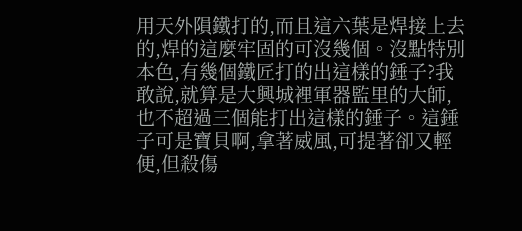用天外隕鐵打的,而且這六葉是焊接上去的,焊的這麼牢固的可沒幾個。沒點特別本色,有幾個鐵匠打的出這樣的錘子?我敢說,就算是大興城裡軍器監里的大師,也不超過三個能打出這樣的錘子。這錘子可是寶貝啊,拿著威風,可提著卻又輕便,但殺傷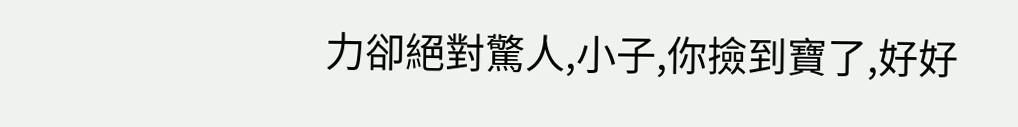力卻絕對驚人,小子,你撿到寶了,好好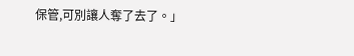保管,可別讓人奪了去了。」